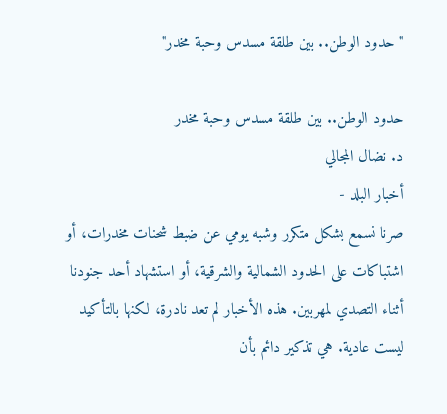"حدود الوطن.. بين طلقة مسدس وحبة مخدر"

حدود الوطن.. بين طلقة مسدس وحبة مخدر
د. نضال المجالي
أخبار البلد -
صرنا نسمع بشكل متكرر وشبه يومي عن ضبط شحنات مخدرات، أو اشتباكات على الحدود الشمالية والشرقية، أو استشهاد أحد جنودنا أثناء التصدي لمهربين. هذه الأخبار لم تعد نادرة، لكنها بالتأكيد ليست عادية. هي تذكير دائم بأن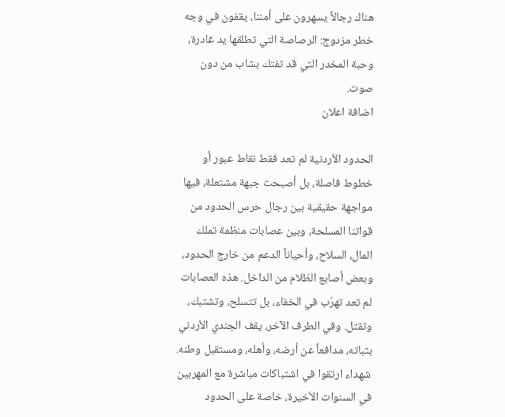هناك رجالاً يسهرون على أمننا، يقفون في وجه خطر مزدوج: الرصاصة التي تطلقها يد غادرة، وحبة المخدر التي قد تفتك بشاب من دون صوت.
اضافة اعلان

الحدود الأردنية لم تعد فقط نقاط عبور أو خطوط فاصلة، بل أصبحت جبهة مشتعلة، فيها مواجهة حقيقية بين رجال حرس الحدود من قواتنا المسلحة، وبين عصابات منظمة تملك المال، السلاح، وأحياناً الدعم من خارج الحدود، وبعض أصابع الظلام من الداخل. هذه العصابات لم تعد تهرّب في الخفاء، بل تتسلح، وتشتبك، وتقتل. وفي الطرف الآخر، يقف الجندي الأردني بثباته، مدافعاً عن أرضه، وأهله، ومستقبل وطنه.
شهداء ارتقوا في اشتباكات مباشرة مع المهربين في السنوات الأخيرة، خاصة على الحدود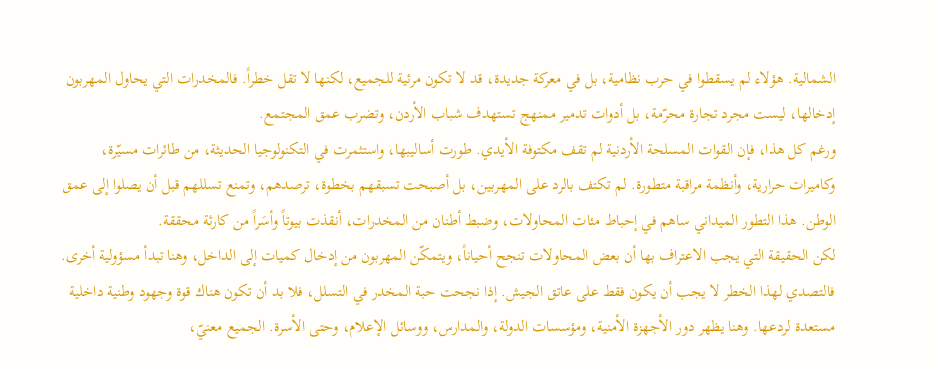الشمالية. هؤلاء لم يسقطوا في حرب نظامية، بل في معركة جديدة، قد لا تكون مرئية للجميع، لكنها لا تقل خطراً. فالمخدرات التي يحاول المهربون إدخالها، ليست مجرد تجارة محرّمة، بل أدوات تدمير ممنهج تستهدف شباب الأردن، وتضرب عمق المجتمع.
ورغم كل هذا، فإن القوات المسلحة الأردنية لم تقف مكتوفة الأيدي. طورت أساليبها، واستثمرت في التكنولوجيا الحديثة، من طائرات مسيّرة، وكاميرات حرارية، وأنظمة مراقبة متطورة. لم تكتف بالرد على المهربين، بل أصبحت تسبقهم بخطوة، ترصدهم، وتمنع تسللهم قبل أن يصلوا إلى عمق الوطن. هذا التطور الميداني ساهم في إحباط مئات المحاولات، وضبط أطنان من المخدرات، أنقذت بيوتاً وأسَراً من كارثة محققة.
لكن الحقيقة التي يجب الاعتراف بها أن بعض المحاولات تنجح أحياناً، ويتمكّن المهربون من إدخال كميات إلى الداخل، وهنا تبدأ مسؤولية أخرى. فالتصدي لهذا الخطر لا يجب أن يكون فقط على عاتق الجيش. إذا نجحت حبة المخدر في التسلل، فلا بد أن تكون هناك قوة وجهود وطنية داخلية مستعدة لردعها. وهنا يظهر دور الأجهزة الأمنية، ومؤسسات الدولة، والمدارس، ووسائل الإعلام، وحتى الأسرة. الجميع معنيّ،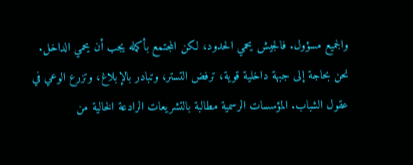والجميع مسؤول. فالجيش يحمي الحدود، لكن المجتمع بأكمله يجب أن يحمي الداخل.
نحن بحاجة إلى جبهة داخلية قوية، ترفض التستر، وتبادر بالإبلاغ، وتزرع الوعي في عقول الشباب. المؤسسات الرسمية مطالبة بالتشريعات الرادعة الخالية من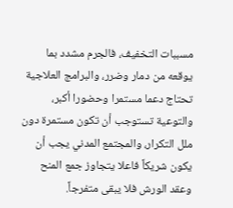مسببات التخفيف، فالجرم مشدد بما يوقعه من دمار وضرر، والبرامج العلاجية تحتاج دعما مستمرا وحضورا أكبر، والتوعية تستوجب أن تكون مستمرة دون ملل التكرار، والمجتمع المدني يجب أن يكون شريكاً فاعلا يتجاوز جمع المنح وعقد الورش فلا يبقى متفرجاً.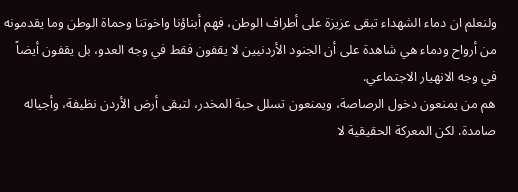ولنعلم ان دماء الشهداء تبقى عزيزة على أطراف الوطن، فهم أبناؤنا واخوتنا وحماة الوطن وما يقدمونه من أرواح ودماء هي شاهدة على أن الجنود الأردنيين لا يقفون فقط في وجه العدو، بل يقفون أيضاً في وجه الانهيار الاجتماعي.
هم من يمنعون دخول الرصاصة، ويمنعون تسلل حبة المخدر، لتبقى أرض الأردن نظيفة، وأجياله صامدة. لكن المعركة الحقيقية لا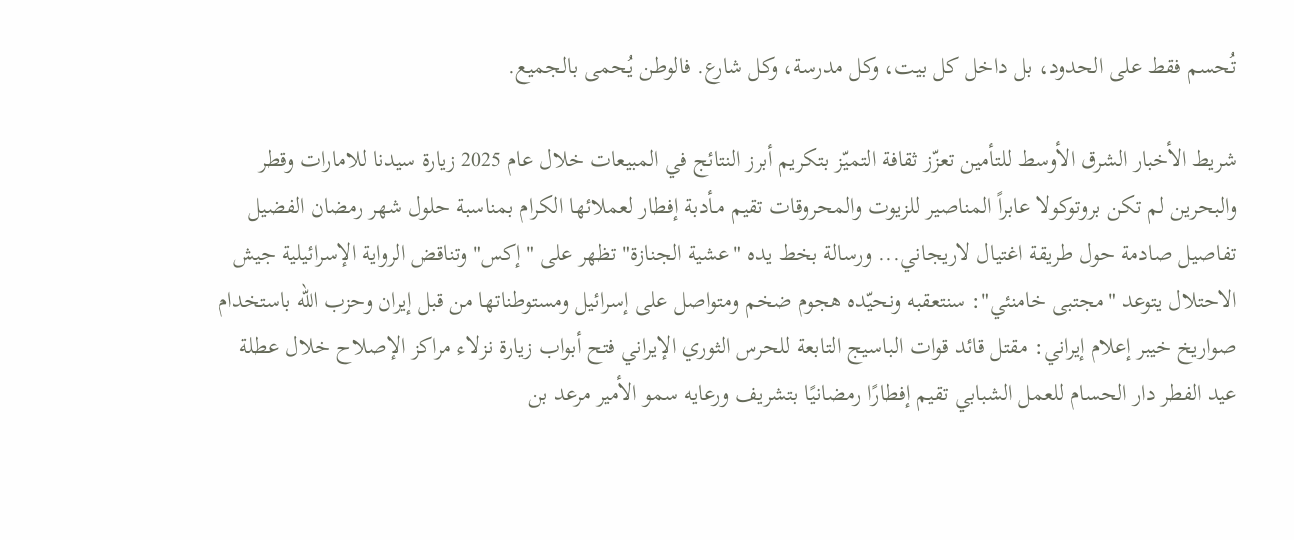تُحسم فقط على الحدود، بل داخل كل بيت، وكل مدرسة، وكل شارع. فالوطن يُحمى بالجميع.

شريط الأخبار الشرق الأوسط للتأمين تعزّز ثقافة التميّز بتكريم أبرز النتائج في المبيعات خلال عام 2025 زيارة سيدنا للامارات وقطر والبحرين لم تكن بروتوكولا عابراً المناصير للزيوت والمحروقات تقيم مـأدبة إفطار لعملائها الكرام بمناسبة حلول شهر رمضان الفضيل تفاصيل صادمة حول طريقة اغتيال لاريجاني... ورسالة بخط يده "عشية الجنازة" تظهر على "إكس" وتناقض الرواية الإسرائيلية جيش الاحتلال يتوعد "مجتبى خامنئي": سنتعقبه ونحيّده هجوم ضخم ومتواصل على إسرائيل ومستوطناتها من قبل إيران وحزب الله باستخدام صواريخ خيبر إعلام إيراني: مقتل قائد قوات الباسيج التابعة للحرس الثوري الإيراني فتح أبواب زيارة نزلاء مراكز الإصلاح خلال عطلة عيد الفطر دار الحسام للعمل الشبابي تقيم إفطارًا رمضانيًا بتشريف ورعايه سمو الأمير مرعد بن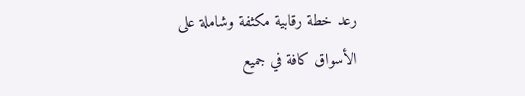رعد خطة رقابية مكثفة وشاملة على الأسواق كافة في جميع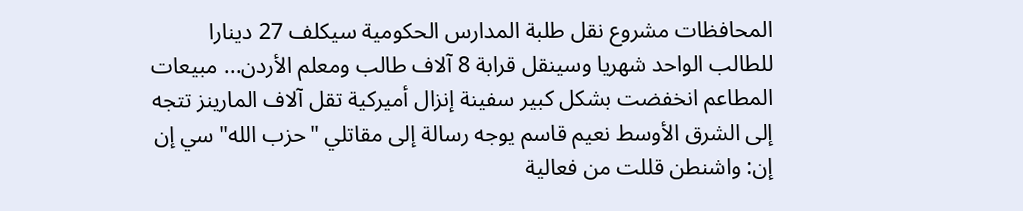المحافظات مشروع نقل طلبة المدارس الحكومية سيكلف 27 دينارا للطالب الواحد شهريا وسينقل قرابة 8 آلاف طالب ومعلم الأردن... مبيعات المطاعم انخفضت بشكل كبير سفينة إنزال أميركية تقل آلاف المارينز تتجه إلى الشرق الأوسط نعيم قاسم يوجه رسالة إلى مقاتلي "حزب الله" سي إن إن: واشنطن قللت من فعالية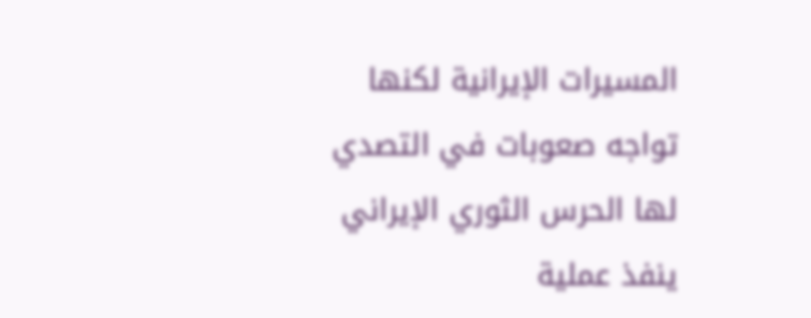المسيرات الإيرانية لكنها تواجه صعوبات في التصدي لها الحرس الثوري الإيراني ينفذ عملية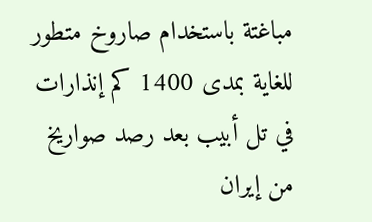مباغتة باستخدام صاروخ متطور للغاية بمدى 1400 كم إنذارات في تل أبيب بعد رصد صواريخ من إيران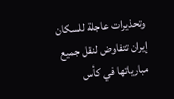وتحذيرات عاجلة للسكان إيران تتفاوض لنقل جميع مبارياتها في كأس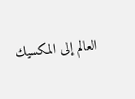العالم إلى المكسيك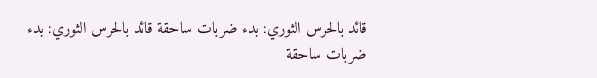قائد بالحرس الثوري: بدء ضربات ساحقة قائد بالحرس الثوري: بدء ضربات ساحقة